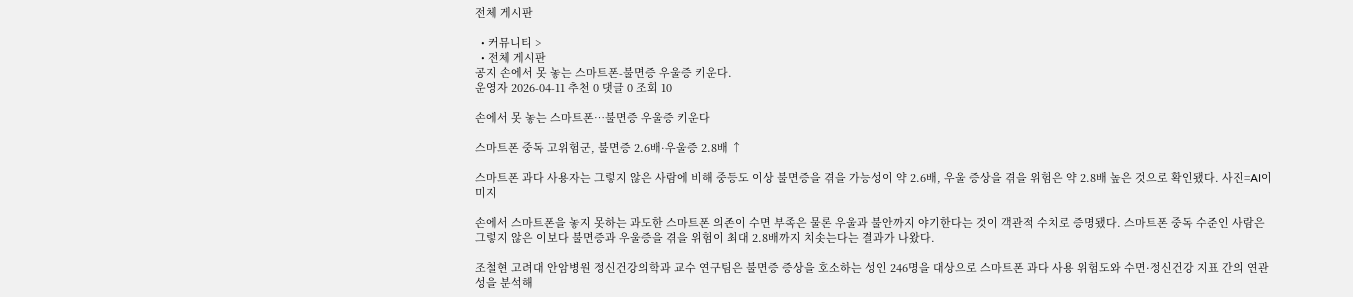전체 게시판

  • 커뮤니티 >
  • 전체 게시판
공지 손에서 못 놓는 스마트폰-불면증 우울증 키운다.
운영자 2026-04-11 추천 0 댓글 0 조회 10

손에서 못 놓는 스마트폰…불면증 우울증 키운다

스마트폰 중독 고위험군, 불면증 2.6배·우울증 2.8배 ↑

스마트폰 과다 사용자는 그렇지 않은 사람에 비해 중등도 이상 불면증을 겪을 가능성이 약 2.6배, 우울 증상을 겪을 위험은 약 2.8배 높은 것으로 확인됐다. 사진=AI이미지

손에서 스마트폰을 놓지 못하는 과도한 스마트폰 의존이 수면 부족은 물론 우울과 불안까지 야기한다는 것이 객관적 수치로 증명됐다. 스마트폰 중독 수준인 사람은 그렇지 않은 이보다 불면증과 우울증을 겪을 위험이 최대 2.8배까지 치솟는다는 결과가 나왔다.

조철현 고려대 안암병원 정신건강의학과 교수 연구팀은 불면증 증상을 호소하는 성인 246명을 대상으로 스마트폰 과다 사용 위험도와 수면·정신건강 지표 간의 연관성을 분석해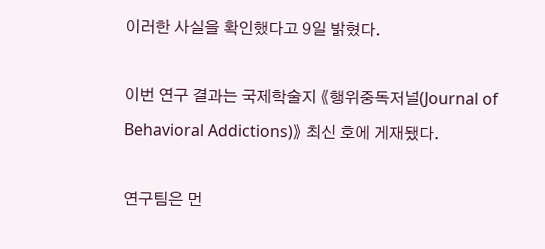이러한 사실을 확인했다고 9일 밝혔다.

이번 연구 결과는 국제학술지 《행위중독저널(Journal of Behavioral Addictions)》 최신 호에 게재됐다.

연구팀은 먼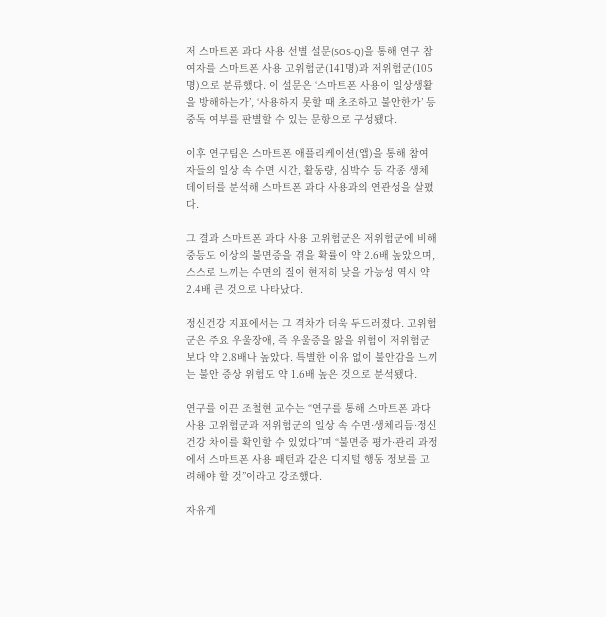저 스마트폰 과다 사용 선별 설문(SOS-Q)을 통해 연구 참여자를 스마트폰 사용 고위험군(141명)과 저위험군(105명)으로 분류했다. 이 설문은 ‘스마트폰 사용이 일상생활을 방해하는가’, ‘사용하지 못할 때 초조하고 불안한가’ 등 중독 여부를 판별할 수 있는 문항으로 구성됐다.

이후 연구팀은 스마트폰 애플리케이션(앱)을 통해 참여자들의 일상 속 수면 시간, 활동량, 심박수 등 각종 생체 데이터를 분석해 스마트폰 과다 사용과의 연관성을 살폈다.

그 결과 스마트폰 과다 사용 고위험군은 저위험군에 비해 중등도 이상의 불면증을 겪을 확률이 약 2.6배 높았으며, 스스로 느끼는 수면의 질이 현저히 낮을 가능성 역시 약 2.4배 큰 것으로 나타났다.

정신건강 지표에서는 그 격차가 더욱 두드러졌다. 고위험군은 주요 우울장애, 즉 우울증을 앓을 위험이 저위험군보다 약 2.8배나 높았다. 특별한 이유 없이 불안감을 느끼는 불안 증상 위험도 약 1.6배 높은 것으로 분석됐다.

연구를 이끈 조철현 교수는 “연구를 통해 스마트폰 과다 사용 고위험군과 저위험군의 일상 속 수면·생체리듬·정신건강 차이를 확인할 수 있었다”며 “불면증 평가·관리 과정에서 스마트폰 사용 패턴과 같은 디지털 행동 정보를 고려해야 할 것”이라고 강조했다.

자유게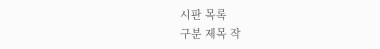시판 목록
구분 제목 작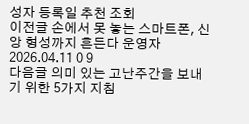성자 등록일 추천 조회
이전글 손에서 못 놓는 스마트폰, 신앙 형성까지 흔든다 운영자 2026.04.11 0 9
다음글 의미 있는 고난주간을 보내기 위한 5가지 지침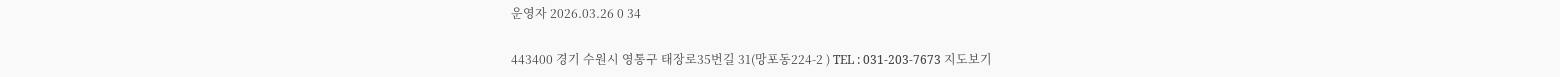운영자 2026.03.26 0 34

443400 경기 수원시 영통구 태장로35번길 31(망포동224-2 ) TEL : 031-203-7673 지도보기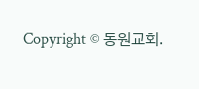Copyright © 동원교회.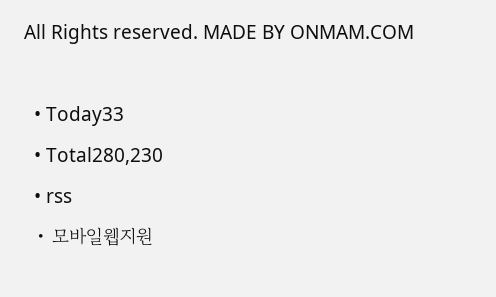All Rights reserved. MADE BY ONMAM.COM

  • Today33
  • Total280,230
  • rss
  • 모바일웹지원